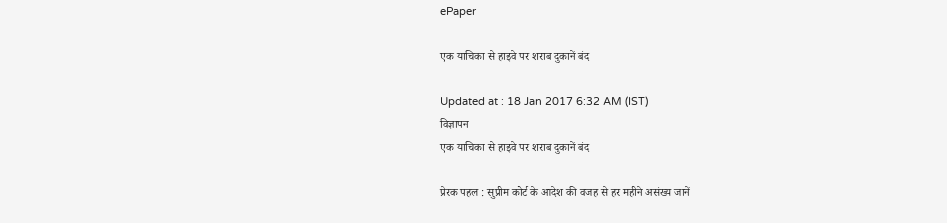ePaper

एक याचिका से हाइवे पर शराब दुकानें बंद

Updated at : 18 Jan 2017 6:32 AM (IST)
विज्ञापन
एक याचिका से हाइवे पर शराब दुकानें बंद

प्रेरक पहल : सुप्रीम कोर्ट के आदेश की वजह से हर महीने असंख्य जानें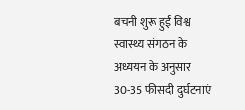बचनी शुरू हुईं विश्व स्वास्थ्य संगठन के अध्ययन के अनुसार 30-35 फीसदी दुर्घटनाएं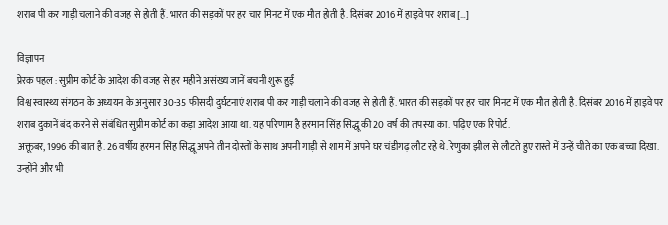शराब पी कर गाड़ी चलाने की वजह से होती हैं. भारत की सड़कों पर हर चार मिनट में एक मौत होती है. दिसंबर 2016 में हाइवे पर शराब […]

विज्ञापन
प्रेरक पहल : सुप्रीम कोर्ट के आदेश की वजह से हर महीने असंख्य जानें बचनी शुरू हुईं
विश्व स्वास्थ्य संगठन के अध्ययन के अनुसार 30-35 फीसदी दुर्घटनाएं शराब पी कर गाड़ी चलाने की वजह से होती हैं. भारत की सड़कों पर हर चार मिनट में एक मौत होती है. दिसंबर 2016 में हाइवे पर शराब दुकानें बंद करने से संबंधित सुप्रीम कोर्ट का कड़ा आदेश आया था. यह परिणाम है हरमान सिंह सिद्धू की 20 वर्ष की तपस्या का. पढ़िए एक रिपोर्ट.
अक्तूबर, 1996 की बात है. 26 वर्षीय हरमन सिंह सिद्धू अपने तीन दोस्तों के साथ अपनी गाड़ी से शाम में अपने घर चंडीगढ़ लौट रहे थे. रेणुका झील से लौटते हुए रास्ते में उन्हें चीते का एक बच्चा दिखा. उन्होंने और भी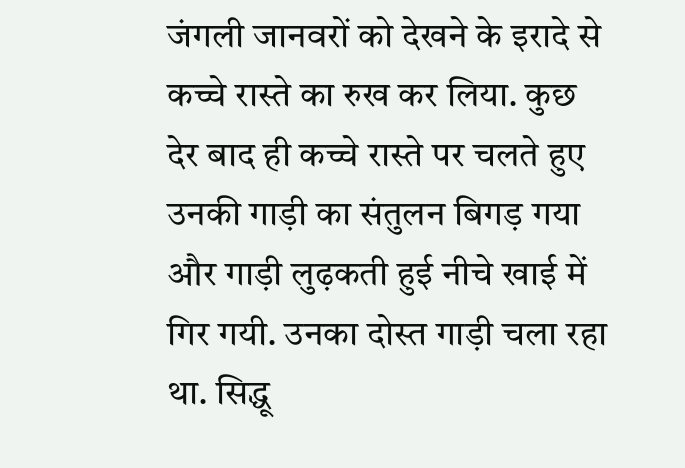जंगली जानवरों को देखने के इरादे से कच्चे रास्ते का रुख कर लिया. कुछ देर बाद ही कच्चे रास्ते पर चलते हुए उनकी गाड़ी का संतुलन बिगड़ गया और गाड़ी लुढ़कती हुई नीचे खाई में गिर गयी. उनका दोस्त गाड़ी चला रहा था. सिद्धू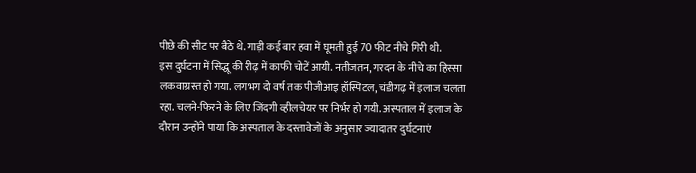पीछे की सीट पर बैठे थे. गाड़ी कई बार हवा में घूमती हुई 70 फीट नीचे गिरी थी.
इस दुर्घटना में सिद्धू की रीढ़ में काफी चोटें आयी. नतीजतन, गरदन के नीचे का हिस्सा लकवाग्रस्त हो गया. लगभग दो वर्ष तक पीजीआइ हॉस्पिटल, चंडीगढ़ में इलाज चलता रहा. चलने-फिरने के लिए जिंदगी व्हीलचेयर पर निर्भर हो गयी. अस्पताल में इलाज के दौरान उन्होंने पाया कि अस्पताल के दस्तावेजों के अनुसार ज्यादातर दुर्घटनाएं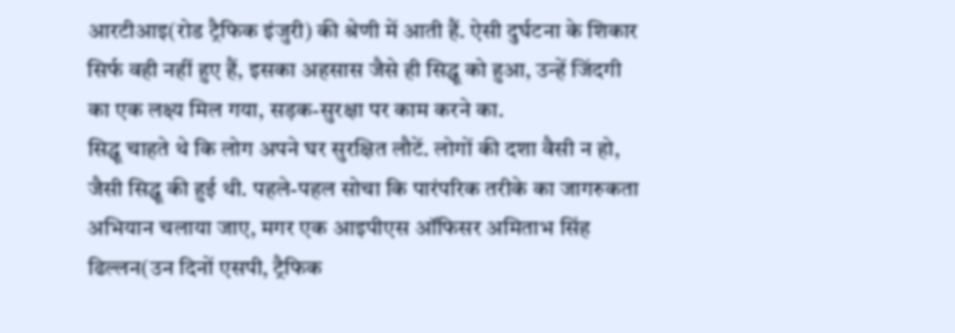आरटीआइ(रोड ट्रैफिक इंजुरी) की श्रेणी में आती हैं. ऐसी दुर्घटना के शिकार सिर्फ वही नहीं हुए हैं, इसका अहसास जैसे ही सिद्धू को हुआ, उन्हें जिंदगी का एक लक्ष्य मिल गया, सड़क-सुरक्षा पर काम करने का.
सिद्धू चाहते थे कि लोग अपने घर सुरक्षित लौटें. लोगों की दशा वैसी न हो, जैसी सिद्धू की हुई थी. पहले-पहल सोचा कि पारंपरिक तरीके का जागरुकता अभियान चलाया जाए, मगर एक आइपीएस ऑफिसर अमिताभ सिंह ढिल्लन(उन दिनों एसपी, ट्रैफिक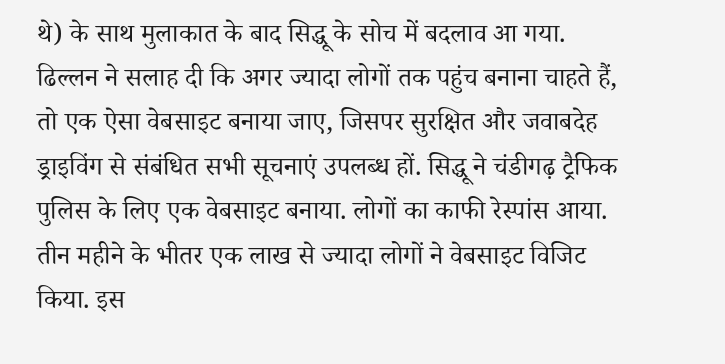थे) के साथ मुलाकात के बाद सिद्धू के सोच में बदलाव आ गया.
ढिल्लन ने सलाह दी कि अगर ज्यादा लोगों तक पहुंच बनाना चाहते हैं, तो एक ऐसा वेबसाइट बनाया जाए, जिसपर सुरक्षित और जवाबदेह ड्राइविंग से संबंधित सभी सूचनाएं उपलब्ध हों. सिद्धू ने चंडीगढ़ ट्रैफिक पुलिस के लिए एक वेबसाइट बनाया. लोगों का काफी रेस्पांस आया. तीन महीने के भीतर एक लाख से ज्यादा लोगों ने वेबसाइट विजिट किया. इस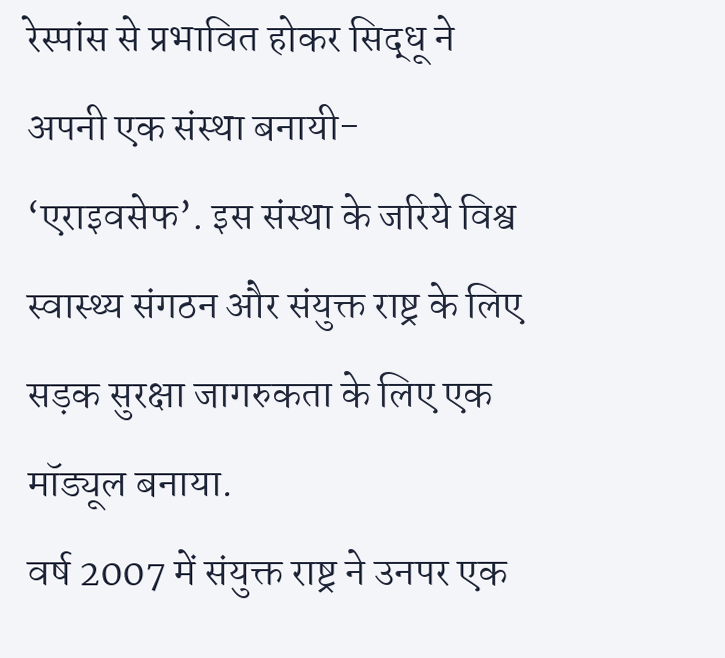रेस्पांस से प्रभावित होकर सिद्धू ने अपनी एक संस्था बनायी- ‘एराइवसेफ’. इस संस्था के जरिये विश्व स्वास्थ्य संगठन और संयुक्त राष्ट्र के लिए सड़क सुरक्षा जागरुकता के लिए एक मॉड्यूल बनाया.
वर्ष 2007 में संयुक्त राष्ट्र ने उनपर एक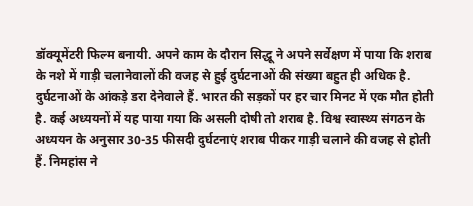डॉक्यूमेंटरी फिल्म बनायी. अपने काम के दौरान सिद्धू ने अपने सर्वेक्षण में पाया कि शराब के नशे में गाड़ी चलानेवालों की वजह से हुई दुर्घटनाओं की संख्या बहुत ही अधिक है.
दुर्घटनाओं के आंकड़े डरा देनेवाले हैं. भारत की सड़कों पर हर चार मिनट में एक मौत होती है. कई अध्ययनों में यह पाया गया कि असली दोषी तो शराब है. विश्व स्वास्थ्य संगठन के अध्ययन के अनुसार 30-35 फीसदी दुर्घटनाएं शराब पीकर गाड़ी चलाने की वजह से होती हैं. निमहांस ने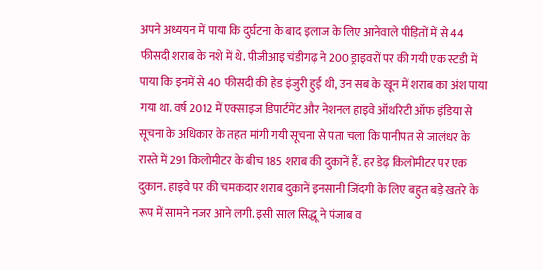अपने अध्ययन में पाया कि दुर्घटना के बाद इलाज के लिए आनेवाले पीड़ितों में से 44 फीसदी शराब के नशे में थे. पीजीआइ चंडीगढ़ ने 200 ड्राइवरों पर की गयी एक स्टडी में पाया कि इनमें से 40 फीसदी की हेड इंजुरी हुई थी, उन सब के खून में शराब का अंश पाया गया था. वर्ष 2012 में एक्साइज डिपार्टमेंट और नेशनल हाइवे ऑथरिटी ऑफ इंडिया से सूचना के अधिकार के तहत मांगी गयी सूचना से पता चला कि पानीपत से जालंधर के रास्ते में 291 किलोमीटर के बीच 185 शराब की दुकानें हैं. हर डेढ़ किलोमीटर पर एक दुकान. हाइवे पर की चमकदार शराब दुकानें इनसानी जिंदगी के लिए बहुत बड़े खतरे के रूप में सामने नजर आने लगी. इसी साल सिद्धू ने पंजाब व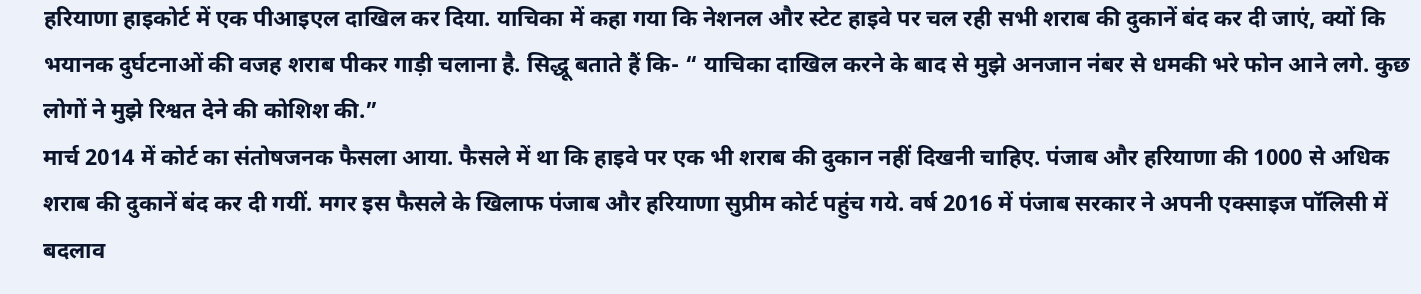हरियाणा हाइकोर्ट में एक पीआइएल दाखिल कर दिया. याचिका में कहा गया कि नेशनल और स्टेट हाइवे पर चल रही सभी शराब की दुकानें बंद कर दी जाएं, क्यों कि भयानक दुर्घटनाओं की वजह शराब पीकर गाड़ी चलाना है. सिद्धू बताते हैं कि- “ याचिका दाखिल करने के बाद से मुझे अनजान नंबर से धमकी भरे फोन आने लगे. कुछ लोगों ने मुझे रिश्वत देने की कोशिश की.”
मार्च 2014 में कोर्ट का संतोषजनक फैसला आया. फैसले में था कि हाइवे पर एक भी शराब की दुकान नहीं दिखनी चाहिए. पंजाब और हरियाणा की 1000 से अधिक शराब की दुकानें बंद कर दी गयीं. मगर इस फैसले के खिलाफ पंजाब और हरियाणा सुप्रीम कोर्ट पहुंच गये. वर्ष 2016 में पंजाब सरकार ने अपनी एक्साइज पॉलिसी में बदलाव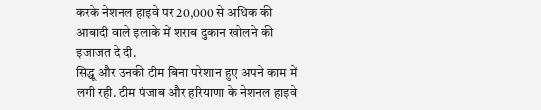करके नेशनल हाइवे पर 20,000 से अधिक की आबादी वाले इलाके में शराब दुकान खोलने की इजाजत दे दी.
सिद्धू और उनकी टीम बिना परेशान हुए अपने काम में लगी रही. टीम पंजाब और हरियाणा के नेशनल हाइवे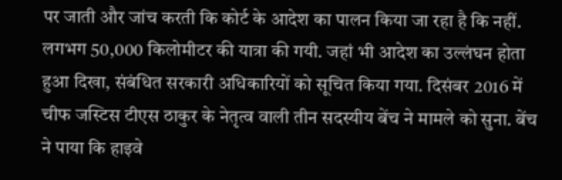पर जाती और जांच करती कि कोर्ट के आदेश का पालन किया जा रहा है कि नहीं. लगभग 50,000 किलोमीटर की यात्रा की गयी. जहां भी आदेश का उल्लंघन होता हुआ दिखा, संबंधित सरकारी अधिकारियों को सूचित किया गया. दिसंबर 2016 में चीफ जस्टिस टीएस ठाकुर के नेतृत्व वाली तीन सदस्यीय बेंच ने मामले को सुना. बेंच ने पाया कि हाइवे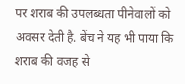पर शराब की उपलब्धता पीनेवालों को अवसर देती है. बेंच ने यह भी पाया कि शराब की वजह से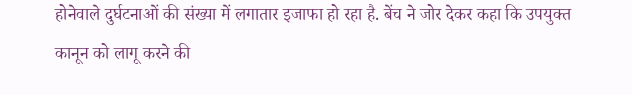होनेवाले दुर्घटनाओं की संख्या में लगातार इजाफा हो रहा है. बेंच ने जोर देकर कहा कि उपयुक्त कानून को लागू करने की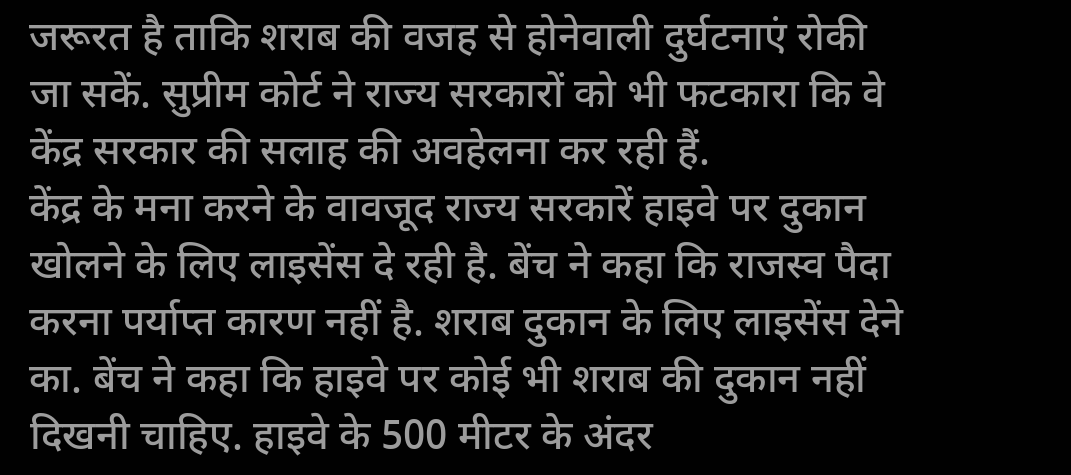जरूरत है ताकि शराब की वजह से होनेवाली दुर्घटनाएं रोकी जा सकें. सुप्रीम कोर्ट ने राज्य सरकारों को भी फटकारा कि वे केंद्र सरकार की सलाह की अवहेलना कर रही हैं.
केंद्र के मना करने के वावजूद राज्य सरकारें हाइवे पर दुकान खोलने के लिए लाइसेंस दे रही है. बेंच ने कहा कि राजस्व पैदा करना पर्याप्त कारण नहीं है. शराब दुकान के लिए लाइसेंस देने का. बेंच ने कहा कि हाइवे पर कोई भी शराब की दुकान नहीं दिखनी चाहिए. हाइवे के 500 मीटर के अंदर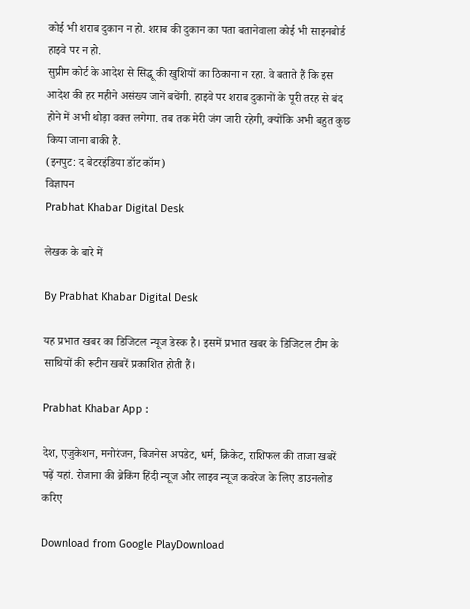कोई भी शराब दुकान न हो. शराब की दुकान का पता बतानेवाला कोई भी साइनबोर्ड हाइवे पर न हो.
सुप्रीम कोर्ट के आदेश से सिद्धू की खुशियों का ठिकाना न रहा. वे बताते हैं कि इस आदेश की हर महीने असंख्य जानें बचेंगी. हाइवे पर शराब दुकानों के पूरी तरह से बंद होने में अभी थोड़ा वक्त लगेगा. तब तक मेरी जंग जारी रहेगी, क्योंकि अभी बहुत कुछ किया जाना बाकी है.
(इनपुट: द बेटरइंडिया डॉट कॉम)
विज्ञापन
Prabhat Khabar Digital Desk

लेखक के बारे में

By Prabhat Khabar Digital Desk

यह प्रभात खबर का डिजिटल न्यूज डेस्क है। इसमें प्रभात खबर के डिजिटल टीम के साथियों की रूटीन खबरें प्रकाशित होती हैं।

Prabhat Khabar App :

देश, एजुकेशन, मनोरंजन, बिजनेस अपडेट, धर्म, क्रिकेट, राशिफल की ताजा खबरें पढ़ें यहां. रोजाना की ब्रेकिंग हिंदी न्यूज और लाइव न्यूज कवरेज के लिए डाउनलोड करिए

Download from Google PlayDownload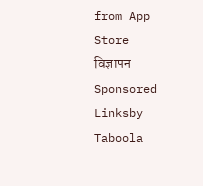from App Store
विज्ञापन
Sponsored Linksby Taboola